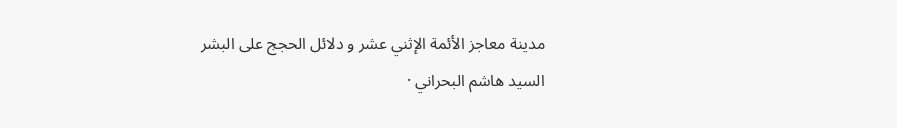مدينة معاجز الأئمة الإثني عشر و دلائل الحجج على البشر
السيد هاشم البحراني ·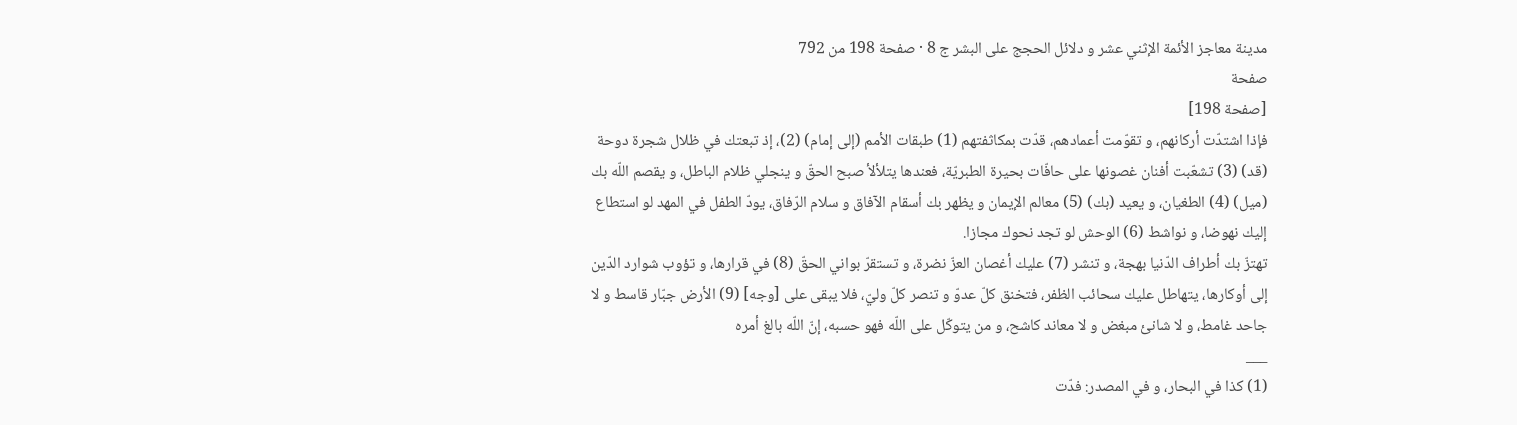مدينة معاجز الأئمة الإثني عشر و دلائل الحجج على البشر ج 8 · صفحة 198 من 792
صفحة
[صفحة 198]
فإذا اشتدّت أركانهم، و تقوّمت أعمادهم، قدّت بمكاثفتهم (1) طبقات الأمم (إلى إمام) (2)، إذ تبعتك في ظلال شجرة دوحة (قد) (3) تشعّبت أفنان غصونها على حافّات بحيرة الطبريّة، فعندها يتلألأ صبح الحقّ و ينجلي ظلام الباطل، و يقصم اللّه بك (ميل) (4) الطغيان، و يعيد (بك) (5) معالم الإيمان و يظهر بك أسقام الآفاق و سلام الرّفاق، يودّ الطفل في المهد لو استطاع إليك نهوضا، و نواشط (6) الوحش لو تجد نحوك مجازا.
تهتزّ بك أطراف الدّنيا بهجة، و تنشر (7) عليك أغصان العزّ نضرة، و تستقرّ بواني الحقّ (8) في قرارها، و تؤوب شوارد الدّين إلى أوكارها، يتهاطل عليك سحائب الظفر، فتخنق كلّ عدوّ و تنصر كلّ وليّ، فلا يبقى على [وجه] (9) الأرض جبّار قاسط و لا جاحد غامط، و لا شانئ مبغض و لا معاند كاشح، و من يتوكّل على اللّه فهو حسبه، إنّ اللّه بالغ أمره
___
(1) كذا في البحار، و في المصدر: فدّت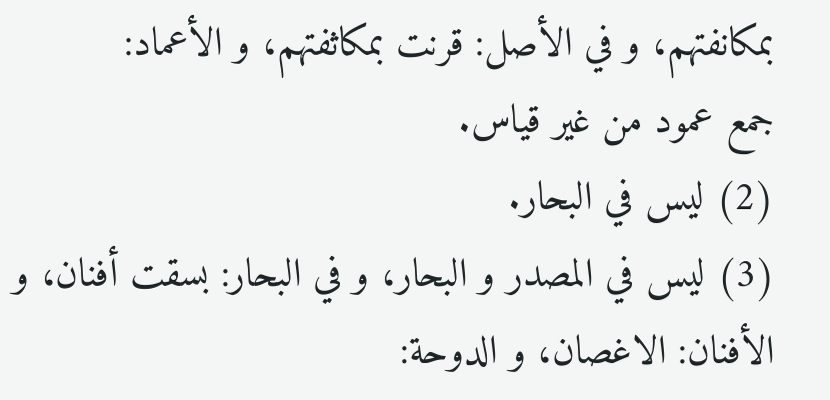بمكانفتهم، و في الأصل: قرنت بمكاثفتهم، و الأعماد:
جمع عمود من غير قياس.
(2) ليس في البحار.
(3) ليس في المصدر و البحار، و في البحار: بسقت أفنان، و الأفنان: الاغصان، و الدوحة: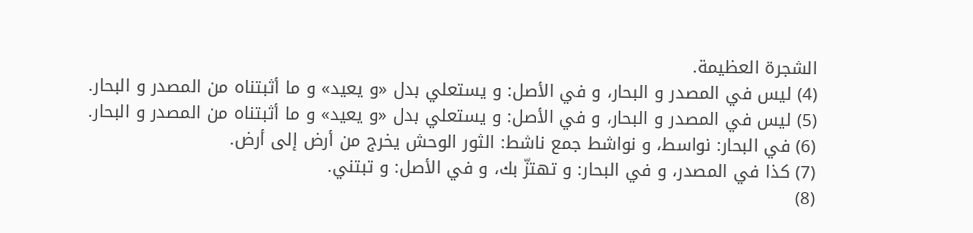الشجرة العظيمة.
(4) ليس في المصدر و البحار، و في الأصل: و يستعلي بدل «و يعيد» و ما أثبتناه من المصدر و البحار.
(5) ليس في المصدر و البحار، و في الأصل: و يستعلي بدل «و يعيد» و ما أثبتناه من المصدر و البحار.
(6) في البحار: نواسط، و نواشط جمع ناشط: الثور الوحش يخرج من أرض إلى أرض.
(7) كذا في المصدر، و في البحار: و تهتزّ بك، و في الأصل: و تبتني.
(8)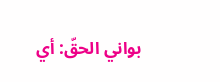بواني الحقّ: أي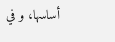أساسها، و في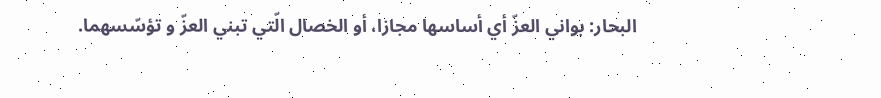البحار: بواني العزّ أي أساسها مجازا، أو الخصال الّتي تبني العزّ و تؤسّسهما.